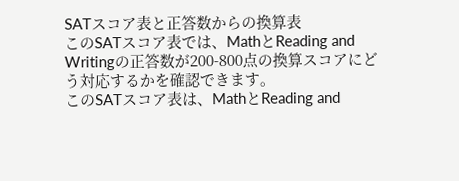SATスコア表と正答数からの換算表
このSATスコア表では、MathとReading and Writingの正答数が200-800点の換算スコアにどう対応するかを確認できます。
このSATスコア表は、MathとReading and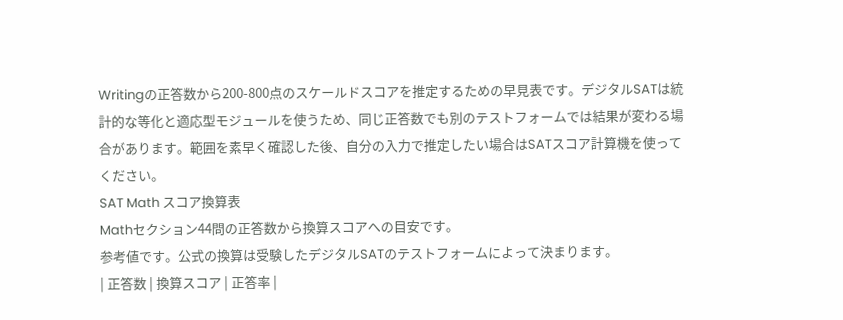Writingの正答数から200-800点のスケールドスコアを推定するための早見表です。デジタルSATは統計的な等化と適応型モジュールを使うため、同じ正答数でも別のテストフォームでは結果が変わる場合があります。範囲を素早く確認した後、自分の入力で推定したい場合はSATスコア計算機を使ってください。
SAT Math スコア換算表
Mathセクション44問の正答数から換算スコアへの目安です。
参考値です。公式の換算は受験したデジタルSATのテストフォームによって決まります。
| 正答数 | 換算スコア | 正答率 |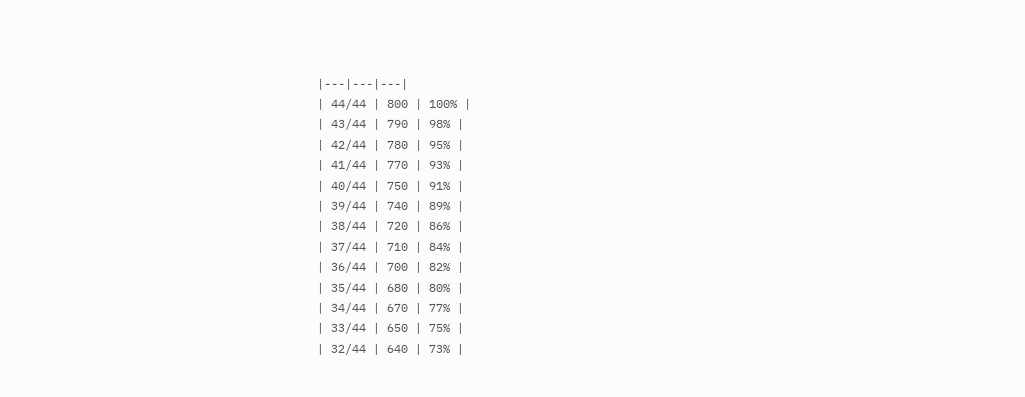|---|---|---|
| 44/44 | 800 | 100% |
| 43/44 | 790 | 98% |
| 42/44 | 780 | 95% |
| 41/44 | 770 | 93% |
| 40/44 | 750 | 91% |
| 39/44 | 740 | 89% |
| 38/44 | 720 | 86% |
| 37/44 | 710 | 84% |
| 36/44 | 700 | 82% |
| 35/44 | 680 | 80% |
| 34/44 | 670 | 77% |
| 33/44 | 650 | 75% |
| 32/44 | 640 | 73% |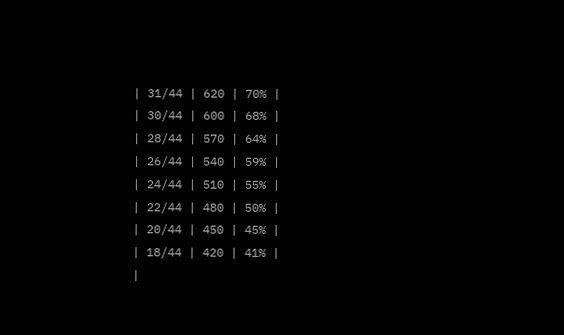| 31/44 | 620 | 70% |
| 30/44 | 600 | 68% |
| 28/44 | 570 | 64% |
| 26/44 | 540 | 59% |
| 24/44 | 510 | 55% |
| 22/44 | 480 | 50% |
| 20/44 | 450 | 45% |
| 18/44 | 420 | 41% |
|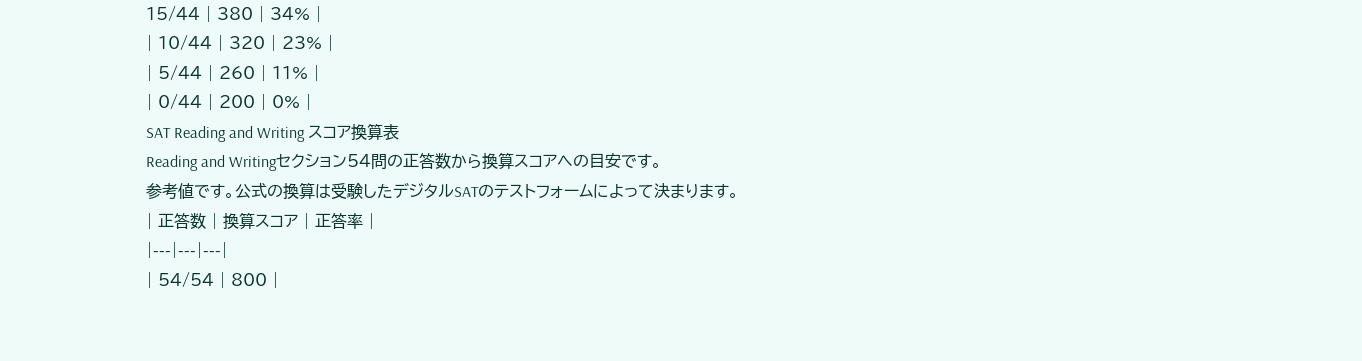15/44 | 380 | 34% |
| 10/44 | 320 | 23% |
| 5/44 | 260 | 11% |
| 0/44 | 200 | 0% |
SAT Reading and Writing スコア換算表
Reading and Writingセクション54問の正答数から換算スコアへの目安です。
参考値です。公式の換算は受験したデジタルSATのテストフォームによって決まります。
| 正答数 | 換算スコア | 正答率 |
|---|---|---|
| 54/54 | 800 |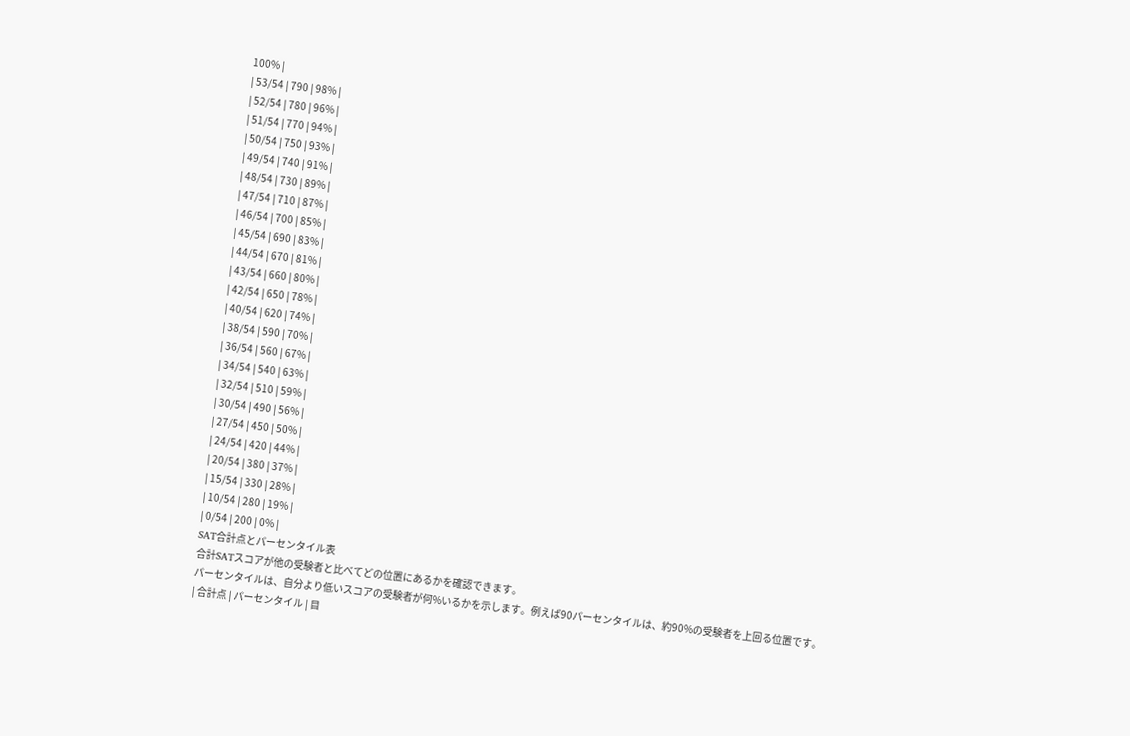100% |
| 53/54 | 790 | 98% |
| 52/54 | 780 | 96% |
| 51/54 | 770 | 94% |
| 50/54 | 750 | 93% |
| 49/54 | 740 | 91% |
| 48/54 | 730 | 89% |
| 47/54 | 710 | 87% |
| 46/54 | 700 | 85% |
| 45/54 | 690 | 83% |
| 44/54 | 670 | 81% |
| 43/54 | 660 | 80% |
| 42/54 | 650 | 78% |
| 40/54 | 620 | 74% |
| 38/54 | 590 | 70% |
| 36/54 | 560 | 67% |
| 34/54 | 540 | 63% |
| 32/54 | 510 | 59% |
| 30/54 | 490 | 56% |
| 27/54 | 450 | 50% |
| 24/54 | 420 | 44% |
| 20/54 | 380 | 37% |
| 15/54 | 330 | 28% |
| 10/54 | 280 | 19% |
| 0/54 | 200 | 0% |
SAT合計点とパーセンタイル表
合計SATスコアが他の受験者と比べてどの位置にあるかを確認できます。
パーセンタイルは、自分より低いスコアの受験者が何%いるかを示します。例えば90パーセンタイルは、約90%の受験者を上回る位置です。
| 合計点 | パーセンタイル | 目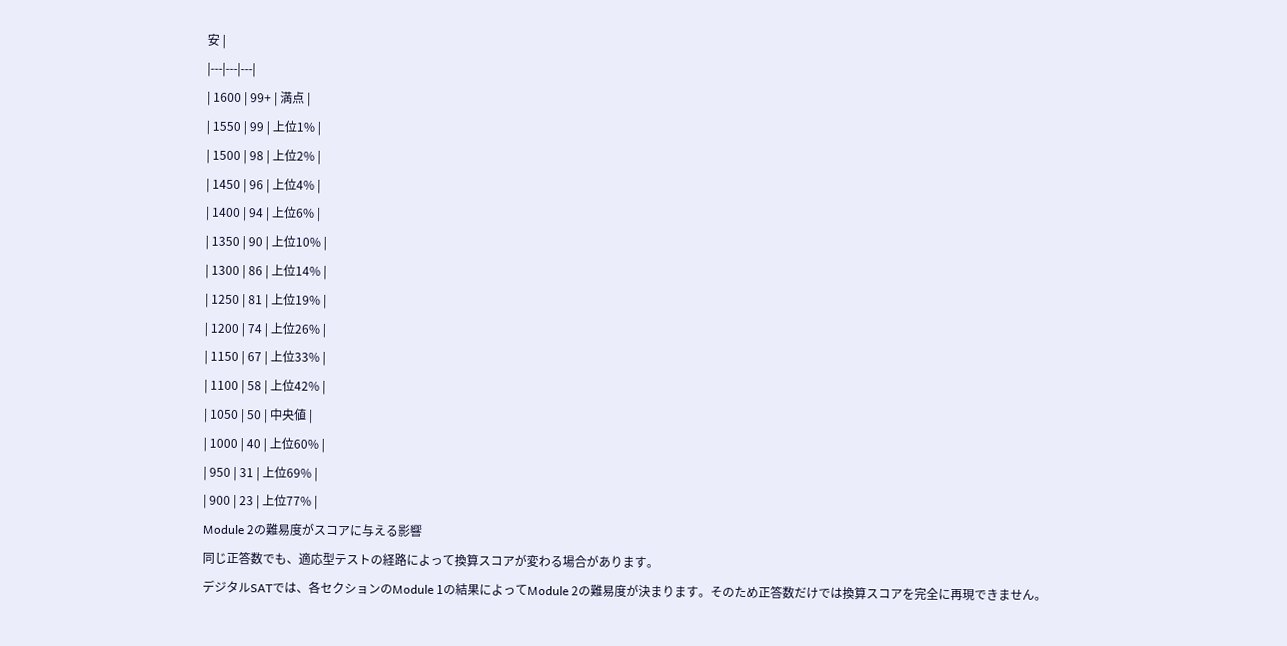安 |
|---|---|---|
| 1600 | 99+ | 満点 |
| 1550 | 99 | 上位1% |
| 1500 | 98 | 上位2% |
| 1450 | 96 | 上位4% |
| 1400 | 94 | 上位6% |
| 1350 | 90 | 上位10% |
| 1300 | 86 | 上位14% |
| 1250 | 81 | 上位19% |
| 1200 | 74 | 上位26% |
| 1150 | 67 | 上位33% |
| 1100 | 58 | 上位42% |
| 1050 | 50 | 中央値 |
| 1000 | 40 | 上位60% |
| 950 | 31 | 上位69% |
| 900 | 23 | 上位77% |
Module 2の難易度がスコアに与える影響
同じ正答数でも、適応型テストの経路によって換算スコアが変わる場合があります。
デジタルSATでは、各セクションのModule 1の結果によってModule 2の難易度が決まります。そのため正答数だけでは換算スコアを完全に再現できません。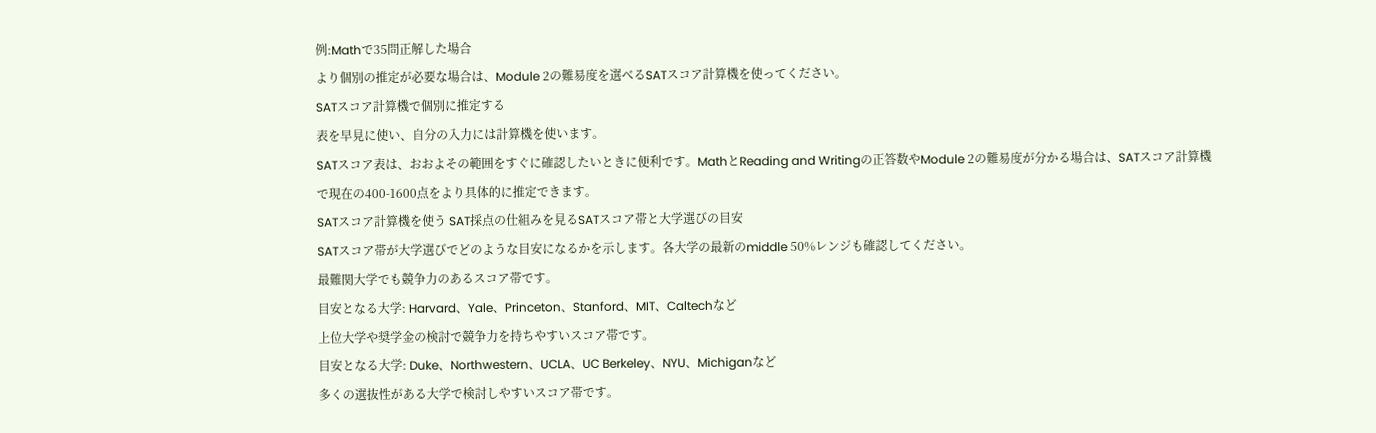例:Mathで35問正解した場合
より個別の推定が必要な場合は、Module 2の難易度を選べるSATスコア計算機を使ってください。
SATスコア計算機で個別に推定する
表を早見に使い、自分の入力には計算機を使います。
SATスコア表は、おおよその範囲をすぐに確認したいときに便利です。MathとReading and Writingの正答数やModule 2の難易度が分かる場合は、SATスコア計算機で現在の400-1600点をより具体的に推定できます。
SATスコア計算機を使う SAT採点の仕組みを見るSATスコア帯と大学選びの目安
SATスコア帯が大学選びでどのような目安になるかを示します。各大学の最新のmiddle 50%レンジも確認してください。
最難関大学でも競争力のあるスコア帯です。
目安となる大学: Harvard、Yale、Princeton、Stanford、MIT、Caltechなど
上位大学や奨学金の検討で競争力を持ちやすいスコア帯です。
目安となる大学: Duke、Northwestern、UCLA、UC Berkeley、NYU、Michiganなど
多くの選抜性がある大学で検討しやすいスコア帯です。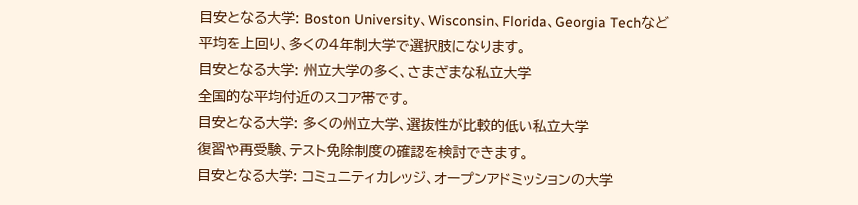目安となる大学: Boston University、Wisconsin、Florida、Georgia Techなど
平均を上回り、多くの4年制大学で選択肢になります。
目安となる大学: 州立大学の多く、さまざまな私立大学
全国的な平均付近のスコア帯です。
目安となる大学: 多くの州立大学、選抜性が比較的低い私立大学
復習や再受験、テスト免除制度の確認を検討できます。
目安となる大学: コミュニティカレッジ、オープンアドミッションの大学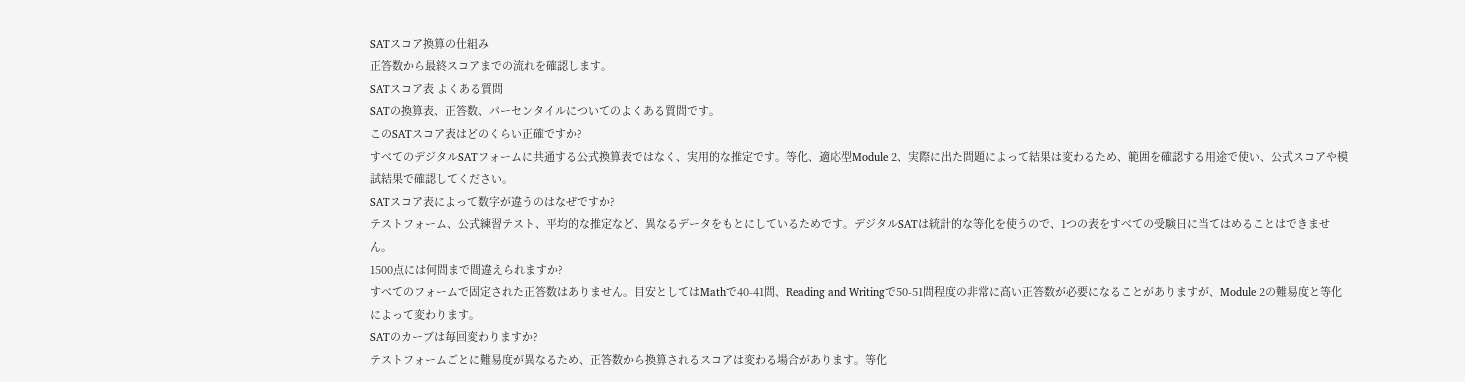SATスコア換算の仕組み
正答数から最終スコアまでの流れを確認します。
SATスコア表 よくある質問
SATの換算表、正答数、パーセンタイルについてのよくある質問です。
このSATスコア表はどのくらい正確ですか?
すべてのデジタルSATフォームに共通する公式換算表ではなく、実用的な推定です。等化、適応型Module 2、実際に出た問題によって結果は変わるため、範囲を確認する用途で使い、公式スコアや模試結果で確認してください。
SATスコア表によって数字が違うのはなぜですか?
テストフォーム、公式練習テスト、平均的な推定など、異なるデータをもとにしているためです。デジタルSATは統計的な等化を使うので、1つの表をすべての受験日に当てはめることはできません。
1500点には何問まで間違えられますか?
すべてのフォームで固定された正答数はありません。目安としてはMathで40-41問、Reading and Writingで50-51問程度の非常に高い正答数が必要になることがありますが、Module 2の難易度と等化によって変わります。
SATのカーブは毎回変わりますか?
テストフォームごとに難易度が異なるため、正答数から換算されるスコアは変わる場合があります。等化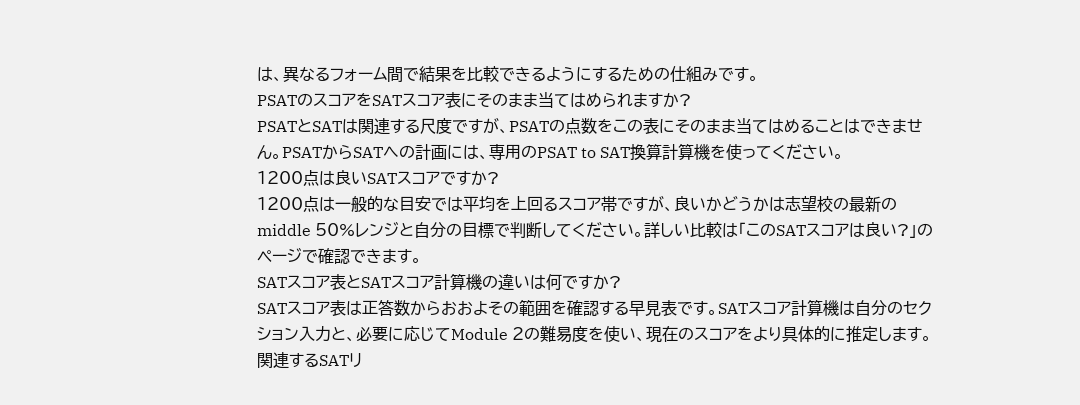は、異なるフォーム間で結果を比較できるようにするための仕組みです。
PSATのスコアをSATスコア表にそのまま当てはめられますか?
PSATとSATは関連する尺度ですが、PSATの点数をこの表にそのまま当てはめることはできません。PSATからSATへの計画には、専用のPSAT to SAT換算計算機を使ってください。
1200点は良いSATスコアですか?
1200点は一般的な目安では平均を上回るスコア帯ですが、良いかどうかは志望校の最新のmiddle 50%レンジと自分の目標で判断してください。詳しい比較は「このSATスコアは良い?」のページで確認できます。
SATスコア表とSATスコア計算機の違いは何ですか?
SATスコア表は正答数からおおよその範囲を確認する早見表です。SATスコア計算機は自分のセクション入力と、必要に応じてModule 2の難易度を使い、現在のスコアをより具体的に推定します。
関連するSATリ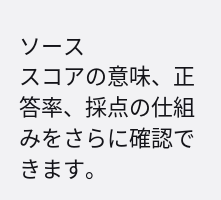ソース
スコアの意味、正答率、採点の仕組みをさらに確認できます。